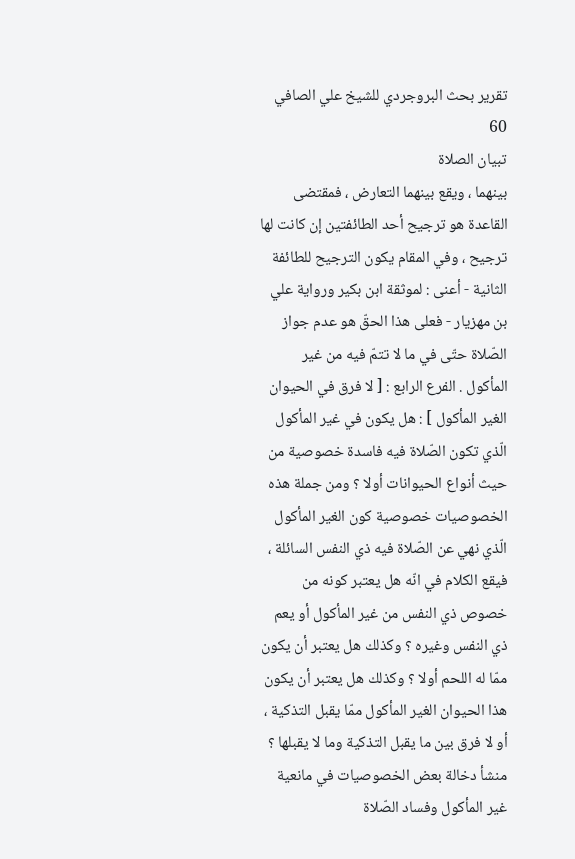تقرير بحث البروجردي للشيخ علي الصافي
60
تبيان الصلاة
بينهما ، ويقع بينهما التعارض ، فمقتضى القاعدة هو ترجيح أحد الطائفتين إن كانت لها ترجيح ، وفي المقام يكون الترجيح للطائفة الثانية - أعنى : لموثقة ابن بكير ورواية علي بن مهزيار - فعلى هذا الحقّ هو عدم جواز الصّلاة حتّى في ما لا تتمّ فيه من غير المأكول . الفرع الرابع : [ لا فرق في الحيوان الغير المأكول ] : هل يكون في غير المأكول الّذي تكون الصّلاة فيه فاسدة خصوصية من حيث أنواع الحيوانات أولا ؟ ومن جملة هذه الخصوصيات خصوصية كون الغير المأكول الّذي نهي عن الصّلاة فيه ذي النفس السائلة ، فيقع الكلام في انّه هل يعتبر كونه من خصوص ذي النفس من غير المأكول أو يعم ذي النفس وغيره ؟ وكذلك هل يعتبر أن يكون ممّا له اللحم أولا ؟ وكذلك هل يعتبر أن يكون هذا الحيوان الغير المأكول ممّا يقبل التذكية ، أو لا فرق بين ما يقبل التذكية وما لا يقبلها ؟ منشأ دخالة بعض الخصوصيات في مانعية غير المأكول وفساد الصّلاة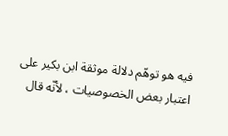فيه هو توهّم دلالة موثقة ابن بكير على اعتبار بعض الخصوصيات ، لأنّه قال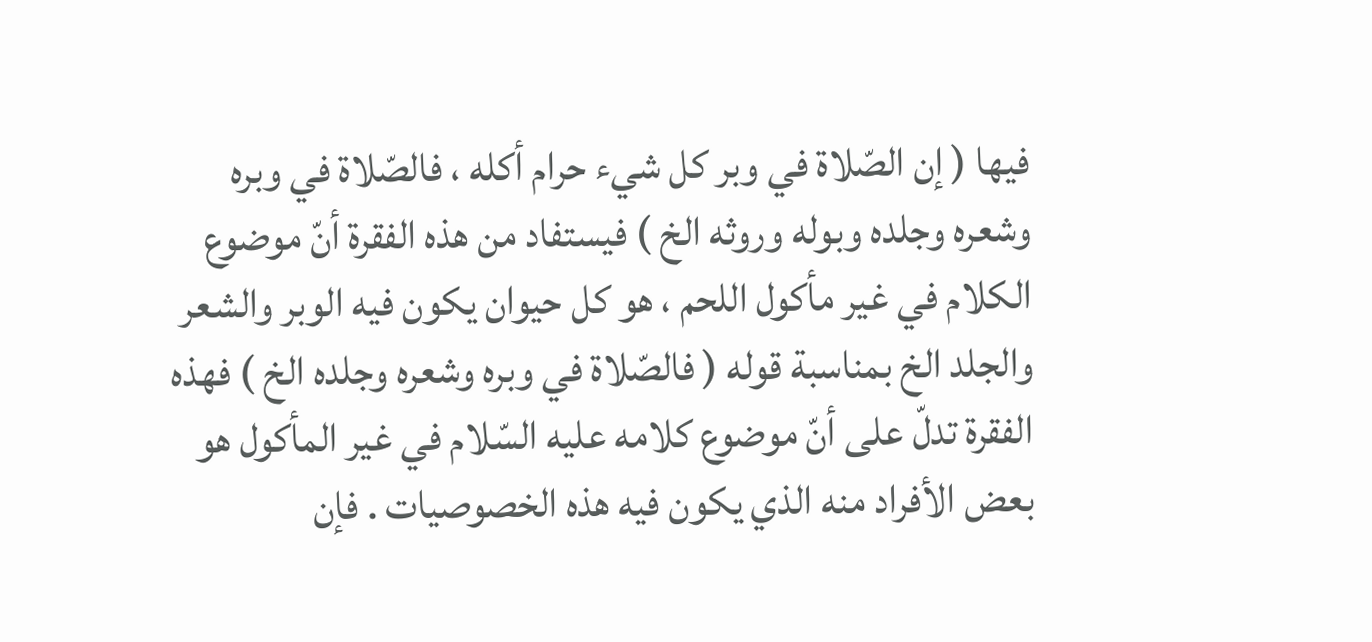فيها ( إن الصّلاة في وبر كل شيء حرام أكله ، فالصّلاة في وبره وشعره وجلده وبوله وروثه الخ ) فيستفاد من هذه الفقرة أنّ موضوع الكلام في غير مأكول اللحم ، هو كل حيوان يكون فيه الوبر والشعر والجلد الخ بمناسبة قوله ( فالصّلاة في وبره وشعره وجلده الخ ) فهذه الفقرة تدلّ على أنّ موضوع كلامه عليه السّلام في غير المأكول هو بعض الأفراد منه الذي يكون فيه هذه الخصوصيات . فإن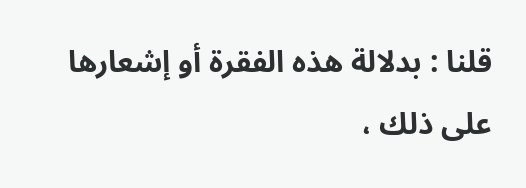قلنا : بدلالة هذه الفقرة أو إشعارها على ذلك ،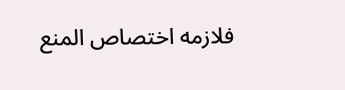فلازمه اختصاص المنع